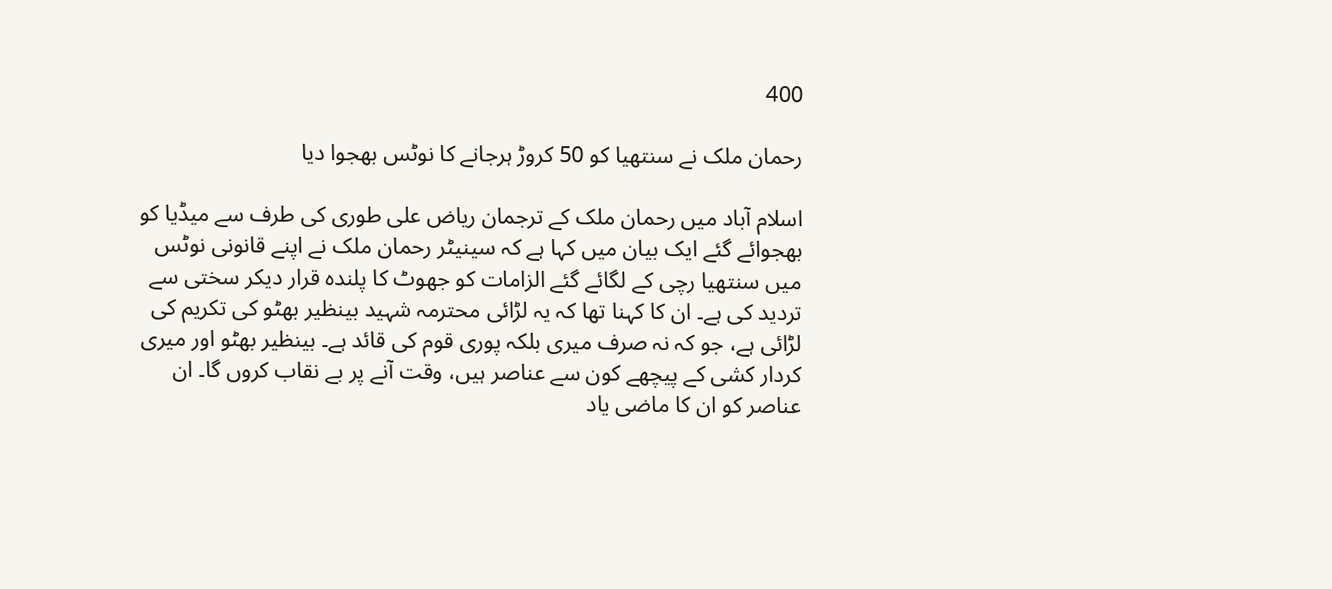400

رحمان ملک نے سنتھیا کو 50 کروڑ ہرجانے کا نوٹس بھجوا دیا

اسلام آباد میں رحمان ملک کے ترجمان ریاض علی طوری کی طرف سے میڈیا کو بھجوائے گئے ایک بیان میں کہا ہے کہ سینیٹر رحمان ملک نے اپنے قانونی نوٹس میں سنتھیا رچی کے لگائے گئے الزامات کو جھوٹ کا پلندہ قرار دیکر سختی سے تردید کی ہے۔ ان کا کہنا تھا کہ یہ لڑائی محترمہ شہید بینظیر بھٹو کی تکریم کی لڑائی ہے، جو کہ نہ صرف میری بلکہ پوری قوم کی قائد ہے۔ بینظیر بھٹو اور میری کردار کشی کے پیچھے کون سے عناصر ہیں، وقت آنے پر بے نقاب کروں گا۔ ان عناصر کو ان کا ماضی یاد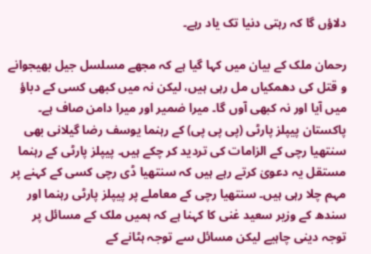دلاؤں گا کہ رہتی دنیا تک یاد رہے۔

رحمان ملک کے بیان میں کہا گیا ہے کہ مجھے مسلسل جیل بھیجوانے و قتل کی دھمکیاں مل رہی ہیں، لیکن نہ میں کبھی کسی کے دباؤ میں آیا اور نہ کبھی آوں گا۔ میرا ضمیر اور میرا دامن صاف ہے۔ پاکستان پیپلز پارٹی (پی پی پی) کے رہنما یوسف رضا گیلانی بھی سنتھیا رچی کے الزامات کی تردید کر چکے ہیں۔ پیپلز پارٹی کے رہنما مستقل یہ دعویٰ کرتے رہے ہیں کہ سنتھیا ڈی رچی کسی کے کہنے پر مہم چلا رہی ہیں۔ سنتھیا رچی کے معاملے پر پیپلز پارٹی رہنما اور سندھ کے وزیر سعید غنی کا کہنا ہے کہ ہمیں ملک کے مسائل پر توجہ دینی چاہیے لیکن مسائل سے توجہ ہٹانے کے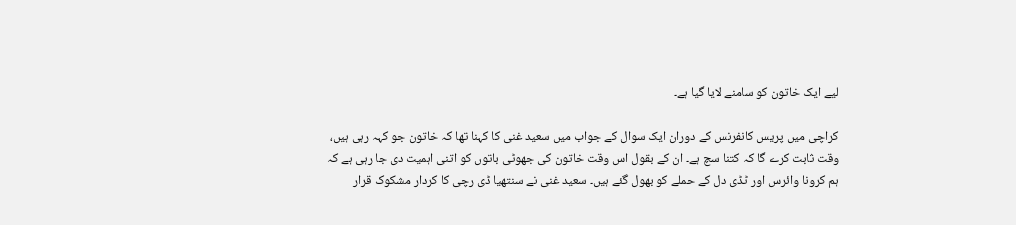لیے ایک خاتون کو سامنے لایا گیا ہے۔

کراچی میں پریس کانفرنس کے دوران ایک سوال کے جواب میں سعید غنی کا کہنا تھا کہ خاتون جو کہہ رہی ہیں، وقت ثابت کرے گا کہ کتنا سچ ہے۔ ان کے بقول اس وقت خاتون کی جھوٹی باتوں کو اتنی اہمیت دی جا رہی ہے کہ ہم کرونا وائرس اور ٹڈی دل کے حملے کو بھول گئے ہیں۔ سعید غنی نے سنتھیا ڈی رچی کا کردار مشکوک قرار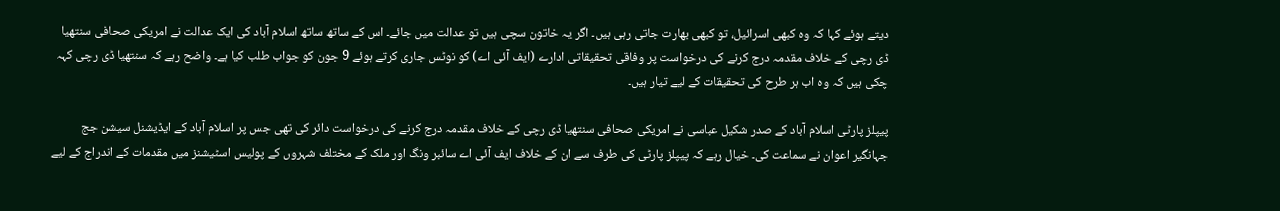دیتے ہوئے کہا کہ وہ کبھی اسرائیل، تو کبھی بھارت جاتی رہی ہیں۔ اگر یہ خاتون سچی ہیں تو عدالت میں جائے۔ اس کے ساتھ ساتھ اسلام آباد کی ایک عدالت نے امریکی صحافی سنتھیا ڈی رچی کے خلاف مقدمہ درج کرنے کی درخواست پر وفاقی تحقیقاتی ادارے (ایف آئی اے) کو نوٹس جاری کرتے ہوئے 9 جون کو جواب طلب کیا ہے۔ واضح رہے کہ سنتھیا ڈی رچی کہہ چکی ہیں کہ وہ اب ہر طرح کی تحقیقات کے لیے تیار ہیں۔

پیپلز پارٹی اسلام آباد کے صدر شکیل عباسی نے امریکی صحافی سنتھیا ڈی رچی کے خلاف مقدمہ درج کرنے کی درخواست دائر کی تھی جس پر اسلام آباد کے ایڈیشنل سیشن جج جہانگیر اعوان نے سماعت کی۔ خیال رہے کہ پیپلز پارٹی کی طرف سے ان کے خلاف ایف آئی اے سائبر ونگ اور ملک کے مختلف شہروں کے پولیس اسٹیشنز میں مقدمات کے اندراج کے لیے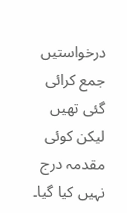درخواستیں جمع کرائی گئی تھیں لیکن کوئی مقدمہ درج نہیں کیا گیا۔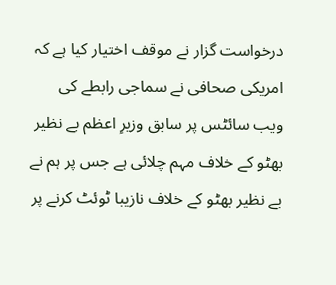درخواست گزار نے موقف اختیار کیا ہے کہ امریکی صحافی نے سماجی رابطے کی ویب سائٹس پر سابق وزیرِ اعظم بے نظیر بھٹو کے خلاف مہم چلائی ہے جس پر ہم نے بے نظیر بھٹو کے خلاف نازیبا ٹوئٹ کرنے پر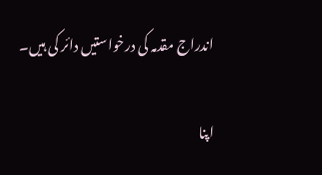اندراج مقدمہ کی درخواستیں دائر کی ہیں۔

اپنا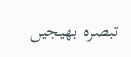تبصرہ بھیجیں